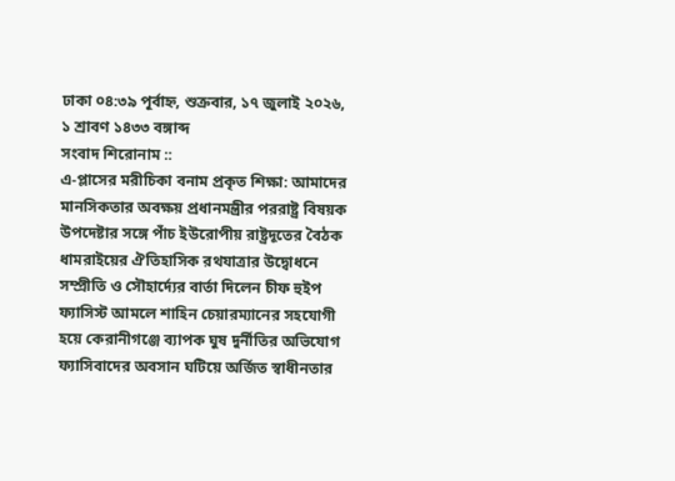ঢাকা ০৪:৩৯ পূর্বাহ্ন, শুক্রবার, ১৭ জুলাই ২০২৬, ১ শ্রাবণ ১৪৩৩ বঙ্গাব্দ
সংবাদ শিরোনাম ::
এ-প্লাসের মরীচিকা বনাম প্রকৃত শিক্ষা: আমাদের মানসিকতার অবক্ষয় প্রধানমন্ত্রীর পররাষ্ট্র বিষয়ক উপদেষ্টার সঙ্গে পাঁচ ইউরোপীয় রাষ্ট্রদূতের বৈঠক ধামরাইয়ের ঐতিহাসিক রথযাত্রার উদ্বোধনে সম্প্রীতি ও সৌহার্দ্যের বার্তা দিলেন চীফ হুইপ ফ্যাসিস্ট আমলে শাহিন চেয়ারম্যানের সহযোগী হয়ে কেরানীগঞ্জে ব্যাপক ঘুষ দুর্নীতির অভিযোগ ফ্যাসিবাদের অবসান ঘটিয়ে অর্জিত স্বাধীনতার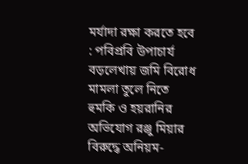মর্যাদা রক্ষা করতে হবে : পবিপ্রবি উপাচার্য বড়লেখায় জমি বিরোধ মামলা তুলে নিতে হুমকি ও হয়রানির অভিযোগ রঞ্জু মিয়ার বিরুদ্ধে অনিয়ম-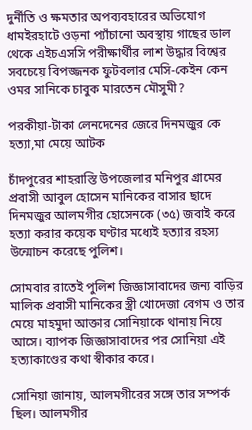দুর্নীতি ও ক্ষমতার অপব্যবহারের অভিযোগ ধামইরহাটে ওড়না প্যাঁচানো অবস্থায় গাছের ডাল থেকে এইচএসসি পরীক্ষার্থীর লাশ উদ্ধার বিশ্বের সবচেয়ে বিপজ্জনক ফুটবলার মেসি-কেইন কেন ওমর সানিকে চাবুক মারতেন মৌসুমী?

পরকীয়া-টাকা লেনদেনের জেরে দিনমজুর কে হত্যা,মা মেয়ে আটক

চাঁদপুরের শাহরাস্তি উপজেলার মনিপুর গ্রামের প্রবাসী আবুল হোসেন মানিকের বাসার ছাদে দিনমজুর আলমগীর হোসেনকে (৩৫) জবাই করে হত্যা করার কয়েক ঘণ্টার মধ্যেই হত্যার রহস্য উন্মোচন করেছে পুলিশ।

সোমবার রাতেই পুলিশ জিজ্ঞাসাবাদের জন্য বাড়ির মালিক প্রবাসী মানিকের স্ত্রী খোদেজা বেগম ও তার মেয়ে মাহমুদা আক্তার সোনিয়াকে থানায় নিয়ে আসে। ব্যাপক জিজ্ঞাসাবাদের পর সোনিয়া এই হত্যাকাণ্ডের কথা স্বীকার করে।

সোনিয়া জানায়, আলমগীরের সঙ্গে তার সম্পর্ক ছিল। আলমগীর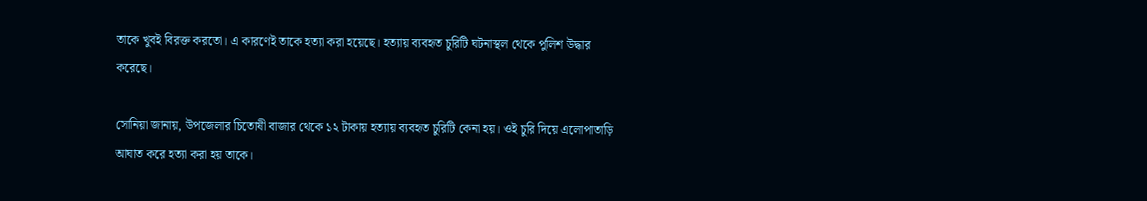তাকে খুবই বিরক্ত করতো। এ কারণেই তাকে হত্যা করা হয়েছে। হত্যায় ব্যবহৃত চুরিটি ঘটনাস্থল থেকে পুলিশ উদ্ধার করেছে।

সোনিয়া জানায়, উপজেলার চিতোষী বাজার থেকে ১২ টাকায় হত্যায় ব্যবহৃত চুরিটি কেনা হয়। ওই চুরি দিয়ে এলোপাতাড়ি আঘাত করে হত্যা করা হয় তাকে।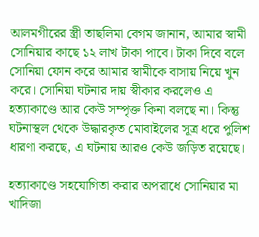আলমগীরের স্ত্রী তাছলিমা বেগম জানান, আমার স্বামী সোনিয়ার কাছে ১২ লাখ টাকা পাবে। টাকা দিবে বলে সোনিয়া ফোন করে আমার স্বামীকে বাসায় নিয়ে খুন করে। সোনিয়া ঘটনার দায় স্বীকার করলেও এ হত্যাকাণ্ডে আর কেউ সম্পৃক্ত কিনা বলছে না। কিন্তু ঘটনাস্থল থেকে উদ্ধারকৃত মোবাইলের সূত্র ধরে পুলিশ ধারণা করছে, এ ঘটনায় আরও কেউ জড়িত রয়েছে।

হত্যাকাণ্ডে সহযোগিতা করার অপরাধে সোনিয়ার মা খাদিজা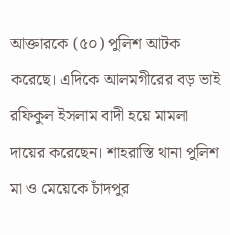আক্তারকে (৫০) পুলিশ আটক করেছে। এদিকে আলমগীরের বড় ভাই রফিকুল ইসলাম বাদী হয়ে মামলা দায়ের করেছেন। শাহরাস্তি থানা পুলিশ মা ও মেয়েকে চাঁদপুর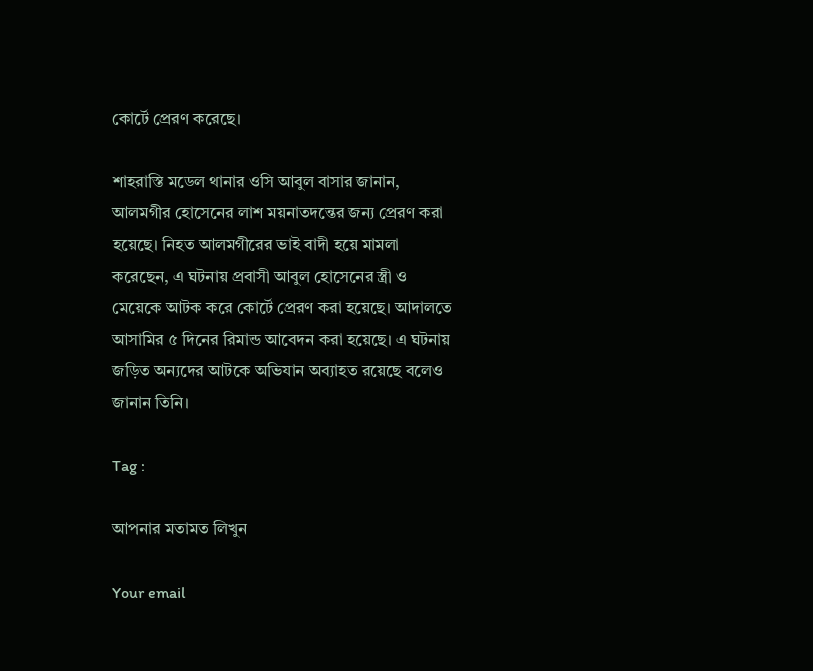কোর্টে প্রেরণ করেছে।

শাহরাস্তি মডেল থানার ওসি আবুল বাসার জানান, আলমগীর হোসেনের লাশ ময়নাতদন্তের জন্য প্রেরণ করা হয়েছে। নিহত আলমগীরের ভাই বাদী হয়ে মামলা করেছেন, এ ঘটনায় প্রবাসী আবুল হোসেনের স্ত্রী ও মেয়েকে আটক করে কোর্টে প্রেরণ করা হয়েছে। আদালতে আসামির ৫ দিনের রিমান্ড আবেদন করা হয়েছে। এ ঘটনায় জড়িত অন্যদের আটকে অভিযান অব্যাহত রয়েছে বলেও জানান তিনি।

Tag :

আপনার মতামত লিখুন

Your email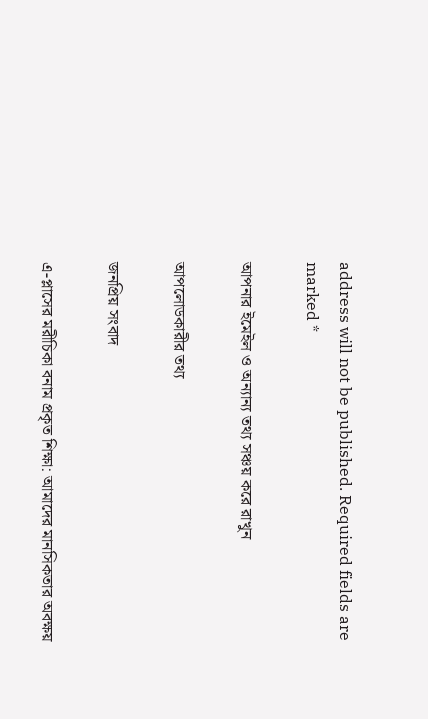address will not be published. Required fields are marked *

আপনার ইমেইল ও অন্যান্য তথ্য সঞ্চয় করে রাখুন

আপলোডকারীর তথ্য

জনপ্রিয় সংবাদ

এ-প্লাসের মরীচিকা বনাম প্রকৃত শিক্ষা: আমাদের মানসিকতার অবক্ষয়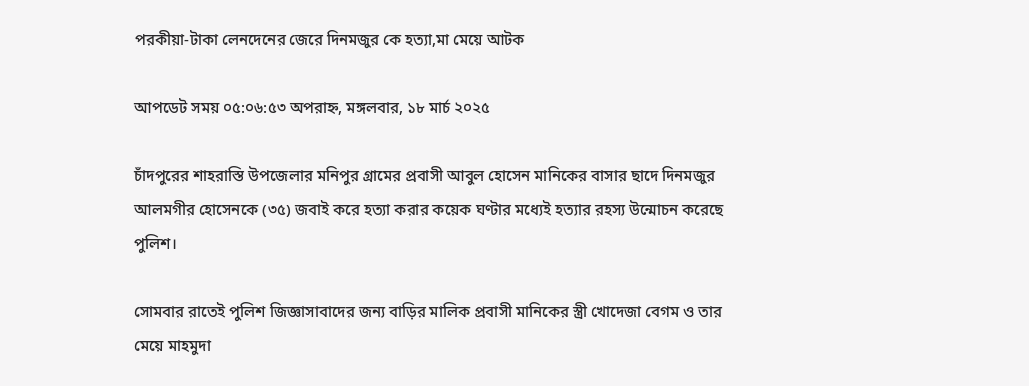পরকীয়া-টাকা লেনদেনের জেরে দিনমজুর কে হত্যা,মা মেয়ে আটক

আপডেট সময় ০৫:০৬:৫৩ অপরাহ্ন, মঙ্গলবার, ১৮ মার্চ ২০২৫

চাঁদপুরের শাহরাস্তি উপজেলার মনিপুর গ্রামের প্রবাসী আবুল হোসেন মানিকের বাসার ছাদে দিনমজুর আলমগীর হোসেনকে (৩৫) জবাই করে হত্যা করার কয়েক ঘণ্টার মধ্যেই হত্যার রহস্য উন্মোচন করেছে পুলিশ।

সোমবার রাতেই পুলিশ জিজ্ঞাসাবাদের জন্য বাড়ির মালিক প্রবাসী মানিকের স্ত্রী খোদেজা বেগম ও তার মেয়ে মাহমুদা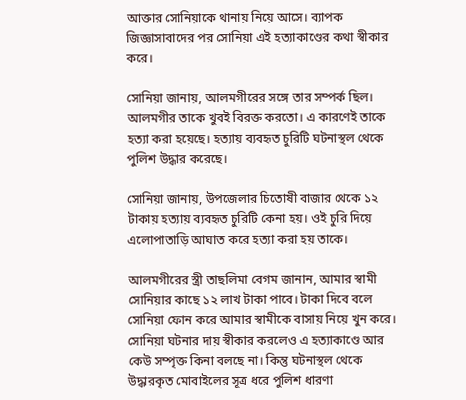আক্তার সোনিয়াকে থানায় নিয়ে আসে। ব্যাপক জিজ্ঞাসাবাদের পর সোনিয়া এই হত্যাকাণ্ডের কথা স্বীকার করে।

সোনিয়া জানায়, আলমগীরের সঙ্গে তার সম্পর্ক ছিল। আলমগীর তাকে খুবই বিরক্ত করতো। এ কারণেই তাকে হত্যা করা হয়েছে। হত্যায় ব্যবহৃত চুরিটি ঘটনাস্থল থেকে পুলিশ উদ্ধার করেছে।

সোনিয়া জানায়, উপজেলার চিতোষী বাজার থেকে ১২ টাকায় হত্যায় ব্যবহৃত চুরিটি কেনা হয়। ওই চুরি দিয়ে এলোপাতাড়ি আঘাত করে হত্যা করা হয় তাকে।

আলমগীরের স্ত্রী তাছলিমা বেগম জানান, আমার স্বামী সোনিয়ার কাছে ১২ লাখ টাকা পাবে। টাকা দিবে বলে সোনিয়া ফোন করে আমার স্বামীকে বাসায় নিয়ে খুন করে। সোনিয়া ঘটনার দায় স্বীকার করলেও এ হত্যাকাণ্ডে আর কেউ সম্পৃক্ত কিনা বলছে না। কিন্তু ঘটনাস্থল থেকে উদ্ধারকৃত মোবাইলের সূত্র ধরে পুলিশ ধারণা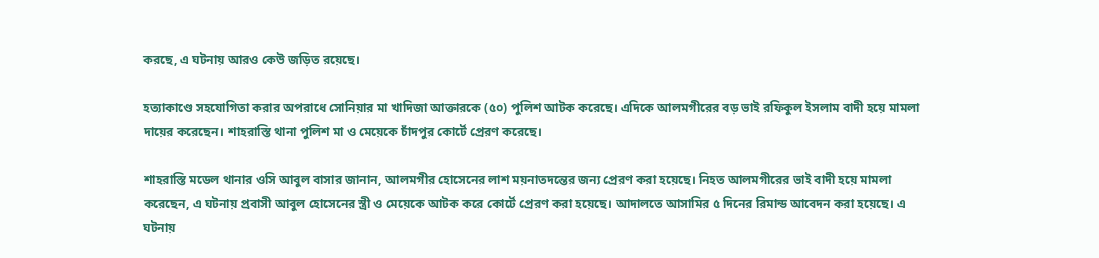করছে, এ ঘটনায় আরও কেউ জড়িত রয়েছে।

হত্যাকাণ্ডে সহযোগিতা করার অপরাধে সোনিয়ার মা খাদিজা আক্তারকে (৫০) পুলিশ আটক করেছে। এদিকে আলমগীরের বড় ভাই রফিকুল ইসলাম বাদী হয়ে মামলা দায়ের করেছেন। শাহরাস্তি থানা পুলিশ মা ও মেয়েকে চাঁদপুর কোর্টে প্রেরণ করেছে।

শাহরাস্তি মডেল থানার ওসি আবুল বাসার জানান, আলমগীর হোসেনের লাশ ময়নাতদন্তের জন্য প্রেরণ করা হয়েছে। নিহত আলমগীরের ভাই বাদী হয়ে মামলা করেছেন, এ ঘটনায় প্রবাসী আবুল হোসেনের স্ত্রী ও মেয়েকে আটক করে কোর্টে প্রেরণ করা হয়েছে। আদালতে আসামির ৫ দিনের রিমান্ড আবেদন করা হয়েছে। এ ঘটনায়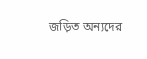জড়িত অন্যদের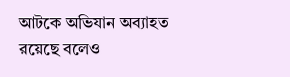আটকে অভিযান অব্যাহত রয়েছে বলেও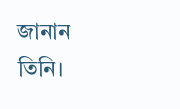জানান তিনি।